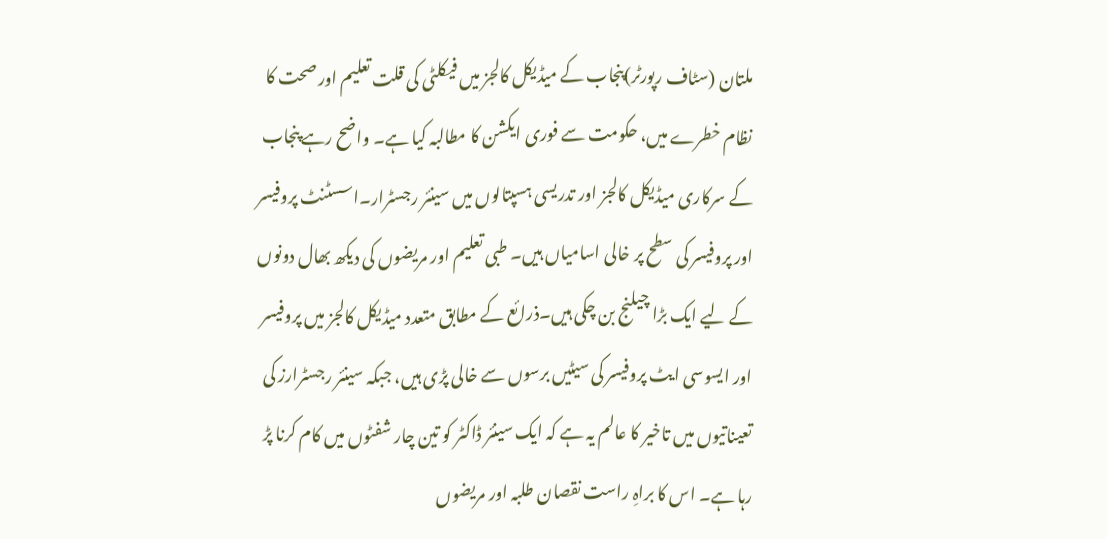ملتان (سٹاف رپورٹر)پنجاب کے میڈیکل کالجز میں فیکلٹی کی قلت تعلیم اور صحت کا نظام خطرے میں، حکومت سے فوری ایکشن کا مطالبہ کیا ہے۔ واضح رہے پنجاب کے سرکاری میڈیکل کالجز اور تدریسی ہسپتالوں میں سینئر رجسٹرار۔اسسٹنٹ پروفیسر اور پروفیسر کی سطح پر خالی اسامیاں ہیں۔ طبی تعلیم اور مریضوں کی دیکھ بھال دونوں کے لیے ایک بڑا چیلنج بن چکی ہیں۔ذرائع کے مطابق متعدد میڈیکل کالجز میں پروفیسر اور ایسوسی ایٹ پروفیسر کی سیٹیں برسوں سے خالی پڑی ہیں، جبکہ سینئر رجسٹرارز کی تعیناتیوں میں تاخیر کا عالم یہ ہے کہ ایک سینئر ڈاکٹر کو تین چار شفٹوں میں کام کرنا پڑ رہا ہے۔ اس کا براہِ راست نقصان طلبہ اور مریضوں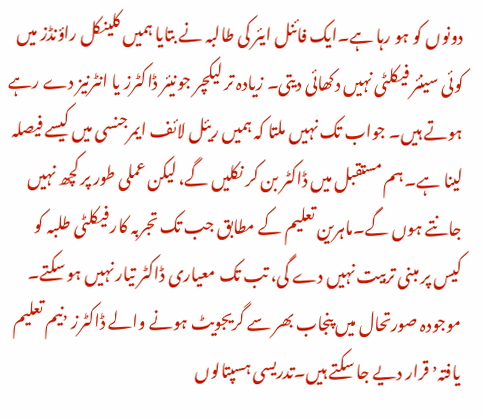دونوں کو ہو رہا ہے۔ایک فائنل ایئر کی طالبہ نے بتایا ہمیں کلینکل راؤنڈز میں کوئی سینئر فیکلٹی نہیں دکھائی دیتی۔ زیادہ تر لیکچر جونیئر ڈاکٹرز یا انٹرنیز دے رہے ہوتے ہیں۔ جواب تک نہیں ملتا کہ ہمیں ریئل لائف ایمرجنسی میں کیسے فیصلہ لینا ہے۔ ہم مستقبل میں ڈاکٹر بن کر نکلیں گے، لیکن عملی طور پر کچھ نہیں جانتے ہوں گے۔ماہرین تعلیم کے مطابق جب تک تجربہ کار فیکلٹی طلبہ کو کیس پر مبنی تربیت نہیں دے گی، تب تک معیاری ڈاکٹر تیار نہیں ہو سکتے۔ موجودہ صورتحال میں پنجاب بھر سے گریجویٹ ہونے والے ڈاکٹرز ʼنیم تعلیم یافتہʼ قرار دیے جا سکتے ہیں۔تدریسی ہسپتالوں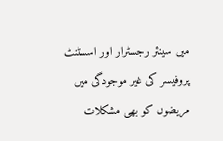میں سینئر رجسٹرار اور اسسٹنٹ پروفیسر کی غیر موجودگی میں مریضوں کو بھی مشکلات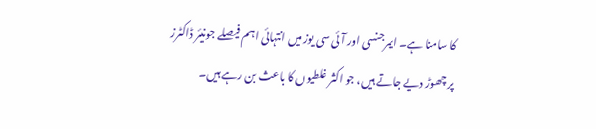کا سامنا ہے۔ ایمرجنسی اور آئی سی یوز میں انتہائی اہم فیصلے جونیئر ڈاکٹرز پر چھوڑ دیے جاتے ہیں، جو اکثر غلطیوں کا باعث بن رہے ہیں۔